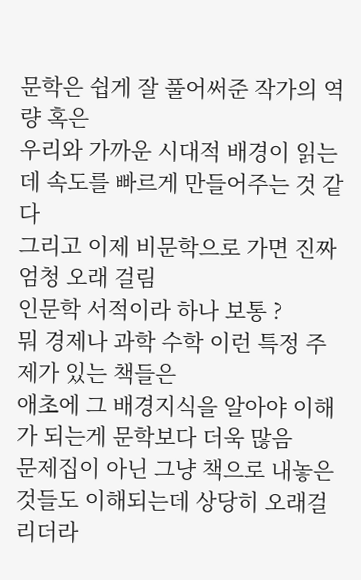문학은 쉽게 잘 풀어써준 작가의 역량 혹은
우리와 가까운 시대적 배경이 읽는데 속도를 빠르게 만들어주는 것 같다
그리고 이제 비문학으로 가면 진짜 엄청 오래 걸림
인문학 서적이라 하나 보통 ?
뭐 경제나 과학 수학 이런 특정 주제가 있는 책들은
애초에 그 배경지식을 알아야 이해가 되는게 문학보다 더욱 많음
문제집이 아닌 그냥 책으로 내놓은 것들도 이해되는데 상당히 오래걸리더라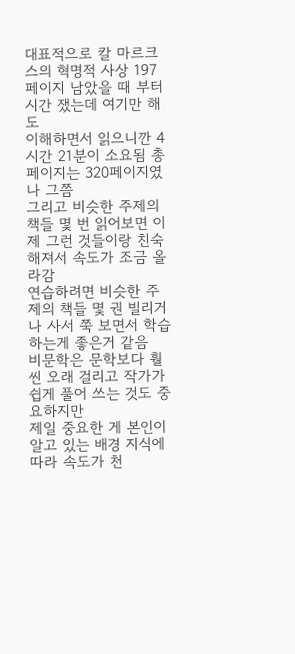대표적으로 칼 마르크스의 혁명적 사상 197페이지 남았을 때 부터 시간 쟀는데 여기만 해도
이해하면서 읽으니깐 4시간 21분이 소요됨 총 페이지는 320페이지였나 그쯤
그리고 비슷한 주제의 책들 몇 번 읽어보면 이제 그런 것들이랑 친숙해져서 속도가 조금 올라감
연습하려면 비슷한 주제의 책들 몇 권 빌리거나 사서 쭉 보면서 학습하는게 좋은거 같음
비문학은 문학보다 훨씬 오래 걸리고 작가가 쉽게 풀어 쓰는 것도 중요하지만
제일 중요한 게 본인이 알고 있는 배경 지식에 따라 속도가 천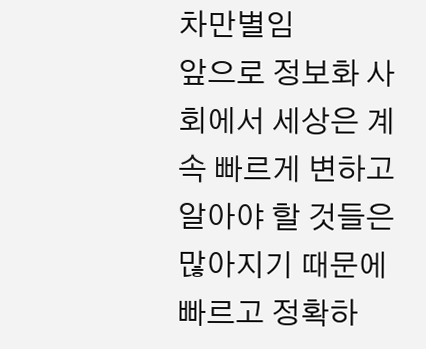차만별임
앞으로 정보화 사회에서 세상은 계속 빠르게 변하고 알아야 할 것들은 많아지기 때문에
빠르고 정확하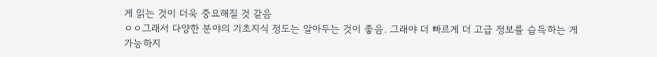게 읽는 것이 더욱 중요해질 것 같음
ㅇㅇ그래서 다양한 분야의 기초지식 정도는 알아두는 것이 좋음. 그래야 더 빠르게 더 고급 정보를 습득하는 게 가능하지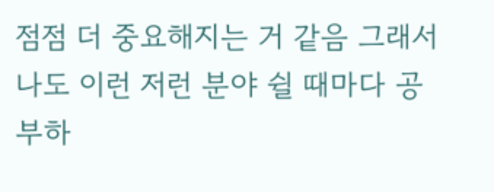점점 더 중요해지는 거 같음 그래서 나도 이런 저런 분야 쉴 때마다 공부하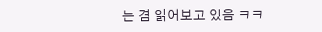는 겸 읽어보고 있음 ㅋㅋ